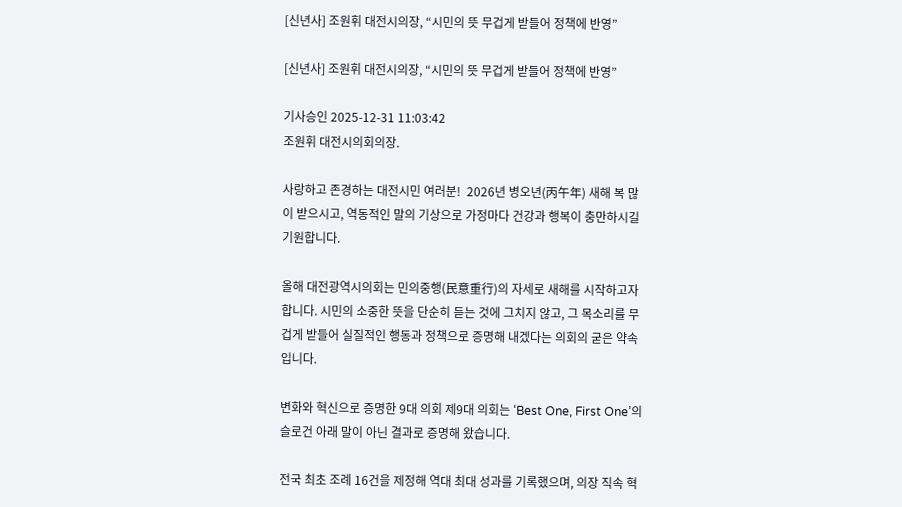[신년사] 조원휘 대전시의장, “시민의 뜻 무겁게 받들어 정책에 반영”

[신년사] 조원휘 대전시의장, “시민의 뜻 무겁게 받들어 정책에 반영”

기사승인 2025-12-31 11:03:42
조원휘 대전시의회의장.

사랑하고 존경하는 대전시민 여러분!  2026년 병오년(丙午年) 새해 복 많이 받으시고, 역동적인 말의 기상으로 가정마다 건강과 행복이 충만하시길 기원합니다.

올해 대전광역시의회는 민의중행(民意重行)의 자세로 새해를 시작하고자 합니다. 시민의 소중한 뜻을 단순히 듣는 것에 그치지 않고, 그 목소리를 무겁게 받들어 실질적인 행동과 정책으로 증명해 내겠다는 의회의 굳은 약속입니다.

변화와 혁신으로 증명한 9대 의회 제9대 의회는 ‘Best One, First One’의 슬로건 아래 말이 아닌 결과로 증명해 왔습니다.

전국 최초 조례 16건을 제정해 역대 최대 성과를 기록했으며, 의장 직속 혁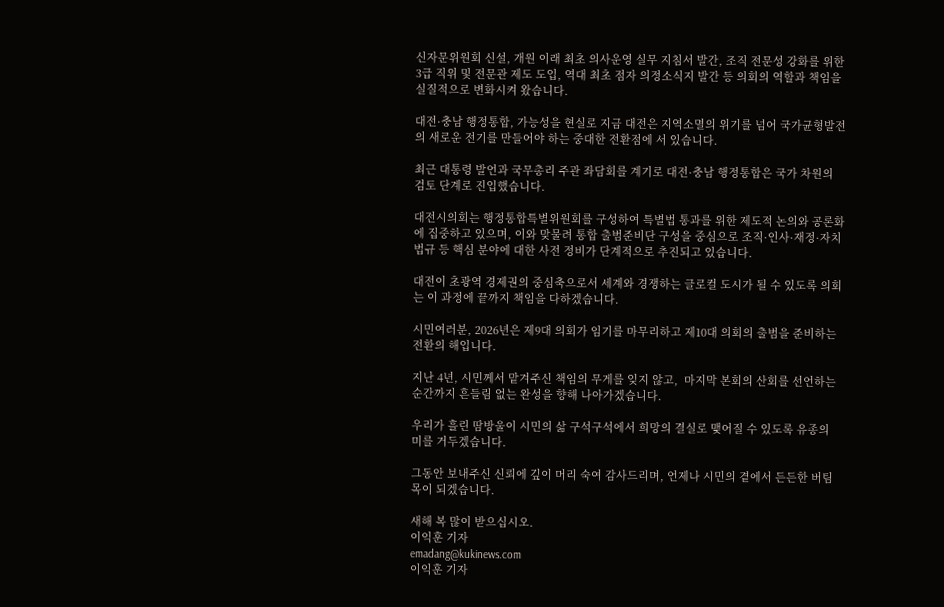신자문위원회 신설, 개원 이래 최초 의사운영 실무 지침서 발간, 조직 전문성 강화를 위한 3급 직위 및 전문관 제도 도입, 역대 최초 점자 의정소식지 발간 등 의회의 역할과 책임을 실질적으로 변화시켜 왔습니다.

대전·충남 행정통합, 가능성을 현실로 지금 대전은 지역소멸의 위기를 넘어 국가균형발전의 새로운 전기를 만들어야 하는 중대한 전환점에 서 있습니다.

최근 대통령 발언과 국무총리 주관 좌담회를 계기로 대전·충남 행정통합은 국가 차원의 검토 단계로 진입했습니다.

대전시의회는 행정통합특별위원회를 구성하여 특별법 통과를 위한 제도적 논의와 공론화에 집중하고 있으며, 이와 맞물려 통합 출범준비단 구성을 중심으로 조직·인사·재정·자치법규 등 핵심 분야에 대한 사전 정비가 단계적으로 추진되고 있습니다.

대전이 초광역 경제권의 중심축으로서 세계와 경쟁하는 글로컬 도시가 될 수 있도록 의회는 이 과정에 끝까지 책임을 다하겠습니다.

시민여러분, 2026년은 제9대 의회가 임기를 마무리하고 제10대 의회의 출범을 준비하는 전환의 해입니다.

지난 4년, 시민께서 맡겨주신 책임의 무게를 잊지 않고,  마지막 본회의 산회를 선언하는 순간까지 흔들림 없는 완성을 향해 나아가겠습니다.

우리가 흘린 땀방울이 시민의 삶 구석구석에서 희망의 결실로 맺어질 수 있도록 유종의 미를 거두겠습니다.

그동안 보내주신 신뢰에 깊이 머리 숙여 감사드리며, 언제나 시민의 곁에서 든든한 버팀목이 되겠습니다.

새해 복 많이 받으십시오.
이익훈 기자
emadang@kukinews.com
이익훈 기자